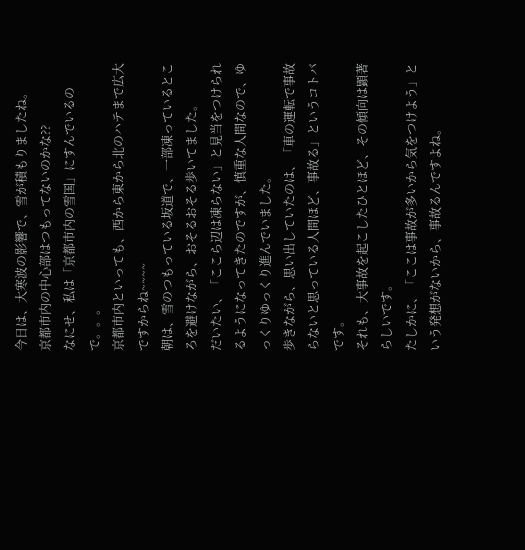今日は、大寒波の影響で、雪が積もりましたね。
京都市内の中心部はつもってないのかな??
なにせ、私は「京都市内の雪国」にすんでいるので。。。
京都市内といっても、西から東から北のハテまで広大ですからね~~~~
朝は、雪のつもっている坂道で、一部凍っているところを避けながら、おそるおそる歩いてました。
だいたい、「ここら辺は凍らない」と見当をつけられるようになってきたのですが、慎重な人間なので、ゆっくりゆっくり進んでいました。
歩きながら、思い出していたのは、「車の運転で事故らないと思っている人間ほど、事故る」というコトバです。
それも、大事故を起こしたひとほど、その傾向は顕著らしいです。
たしかに、「ここは事故が多いから気をつけよう」という発想がないから、事故るんですよね。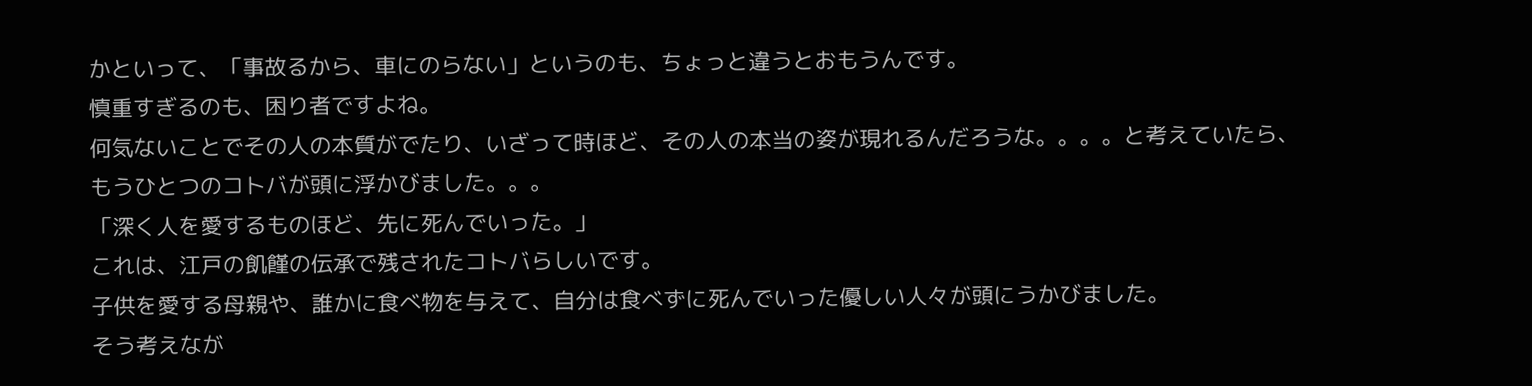かといって、「事故るから、車にのらない」というのも、ちょっと違うとおもうんです。
慎重すぎるのも、困り者ですよね。
何気ないことでその人の本質がでたり、いざって時ほど、その人の本当の姿が現れるんだろうな。。。。と考えていたら、
もうひとつのコトバが頭に浮かびました。。。
「深く人を愛するものほど、先に死んでいった。」
これは、江戸の飢饉の伝承で残されたコトバらしいです。
子供を愛する母親や、誰かに食べ物を与えて、自分は食べずに死んでいった優しい人々が頭にうかびました。
そう考えなが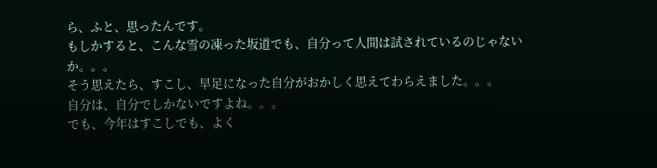ら、ふと、思ったんです。
もしかすると、こんな雪の凍った坂道でも、自分って人間は試されているのじゃないか。。。
そう思えたら、すこし、早足になった自分がおかしく思えてわらえました。。。
自分は、自分でしかないですよね。。。
でも、今年はすこしでも、よく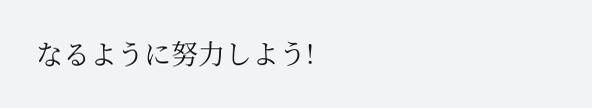なるように努力しよう!